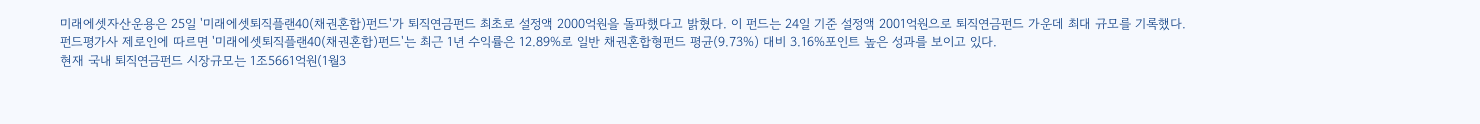미래에셋자산운용은 25일 '미래에셋퇴직플랜40(채권혼합)펀드'가 퇴직연금펀드 최초로 설정액 2000억원을 돌파했다고 밝혔다. 이 펀드는 24일 기준 설정액 2001억원으로 퇴직연금펀드 가운데 최대 규모를 기록했다.
펀드평가사 제로인에 따르면 '미래에셋퇴직플랜40(채권혼합)펀드'는 최근 1년 수익률은 12.89%로 일반 채권혼합형펀드 평균(9.73%) 대비 3.16%포인트 높은 성과를 보이고 있다.
현재 국내 퇴직연금펀드 시장규모는 1조5661억원(1월3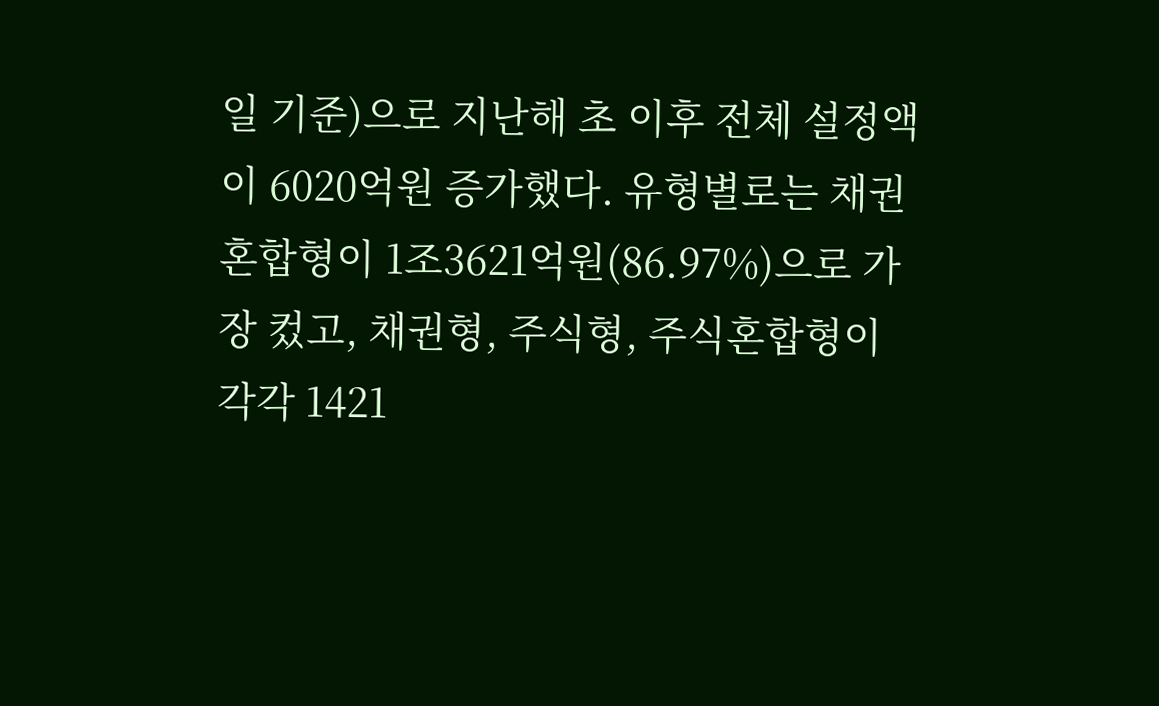일 기준)으로 지난해 초 이후 전체 설정액이 6020억원 증가했다. 유형별로는 채권혼합형이 1조3621억원(86.97%)으로 가장 컸고, 채권형, 주식형, 주식혼합형이 각각 1421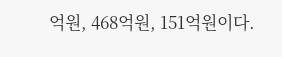억원, 468억원, 151억원이다.